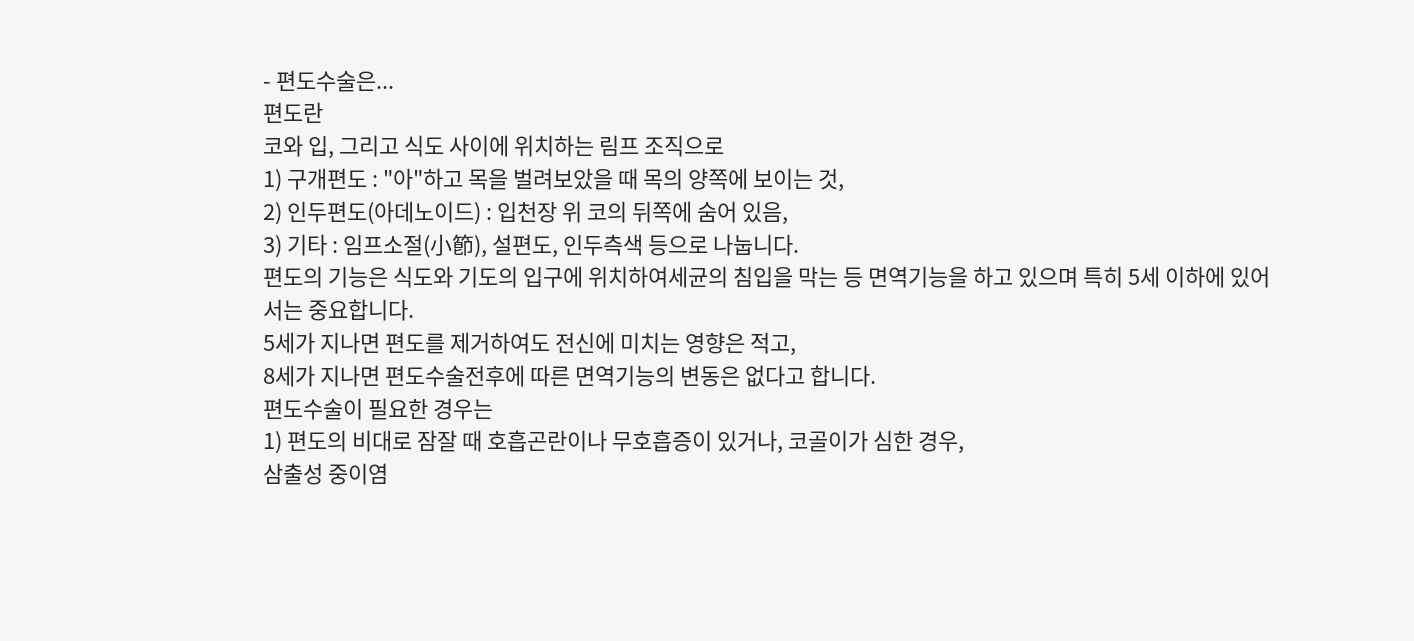- 편도수술은...
편도란
코와 입, 그리고 식도 사이에 위치하는 림프 조직으로
1) 구개편도 : "아"하고 목을 벌려보았을 때 목의 양쪽에 보이는 것,
2) 인두편도(아데노이드) : 입천장 위 코의 뒤쪽에 숨어 있음,
3) 기타 : 임프소절(小節), 설편도, 인두측색 등으로 나눕니다.
편도의 기능은 식도와 기도의 입구에 위치하여세균의 침입을 막는 등 면역기능을 하고 있으며 특히 5세 이하에 있어서는 중요합니다.
5세가 지나면 편도를 제거하여도 전신에 미치는 영향은 적고,
8세가 지나면 편도수술전후에 따른 면역기능의 변동은 없다고 합니다.
편도수술이 필요한 경우는
1) 편도의 비대로 잠잘 때 호흡곤란이나 무호흡증이 있거나, 코골이가 심한 경우,
삼출성 중이염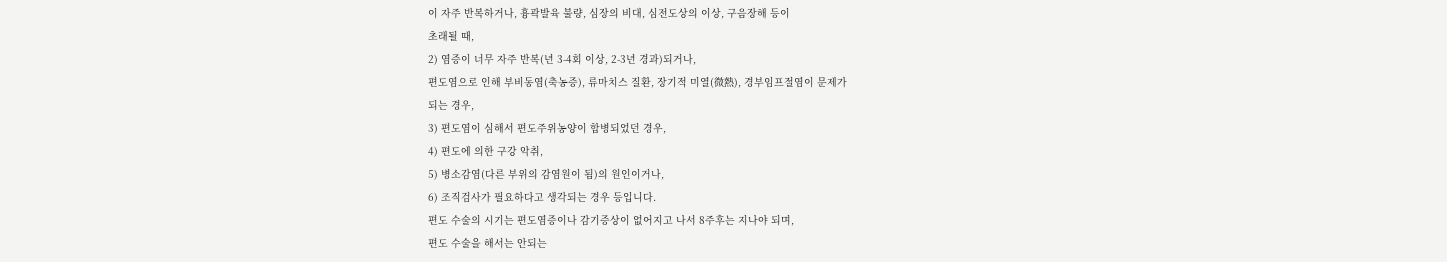이 자주 반복하거나, 흉곽발육 불량, 심장의 비대, 심전도상의 이상, 구음장해 등이
초래될 때,
2) 염증이 너무 자주 반복(년 3-4회 이상, 2-3년 경과)되거나,
편도염으로 인해 부비동염(축농증), 류마치스 질환, 장기적 미열(微熱), 경부임프절염이 문제가
되는 경우,
3) 편도염이 심해서 편도주위농양이 합병되었던 경우,
4) 편도에 의한 구강 악취,
5) 병소감염(다른 부위의 감염원이 됨)의 원인이거나,
6) 조직검사가 필요하다고 생각되는 경우 등입니다.
편도 수술의 시기는 편도염증이나 감기증상이 없어지고 나서 8주후는 지나야 되며,
편도 수술을 해서는 안되는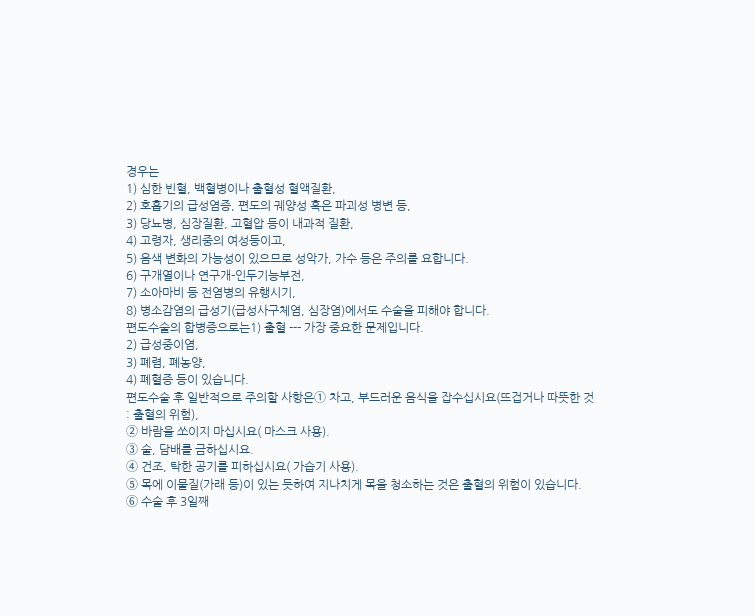경우는
1) 심한 빈혈, 백혈병이나 출혈성 혈액질환,
2) 호흡기의 급성염증, 편도의 궤양성 혹은 파괴성 병변 등,
3) 당뇨병, 심장질환, 고혈압 등이 내과적 질환,
4) 고령자, 생리중의 여성등이고,
5) 음색 변화의 가능성이 있으므로 성악가, 가수 등은 주의를 요합니다.
6) 구개열이나 연구개-인두기능부전,
7) 소아마비 등 전염병의 유행시기,
8) 병소감염의 급성기(급성사구체염, 심장염)에서도 수술을 피해야 합니다.
편도수술의 합병증으로는1) 출혈 --- 가장 중요한 문제입니다.
2) 급성중이염,
3) 폐렴, 폐농양,
4) 폐혈증 등이 있습니다.
편도수술 후 일반적으로 주의할 사항은① 차고, 부드러운 음식을 잡수십시요(뜨겁거나 따뜻한 것 : 출혈의 위험),
② 바람을 쏘이지 마십시요( 마스크 사용).
③ 술, 담배를 금하십시요.
④ 건조, 탁한 공기를 피하십시요( 가습기 사용).
⑤ 목에 이물질(가래 등)이 있는 듯하여 지나치게 목을 청소하는 것은 출혈의 위험이 있습니다.
⑥ 수술 후 3일째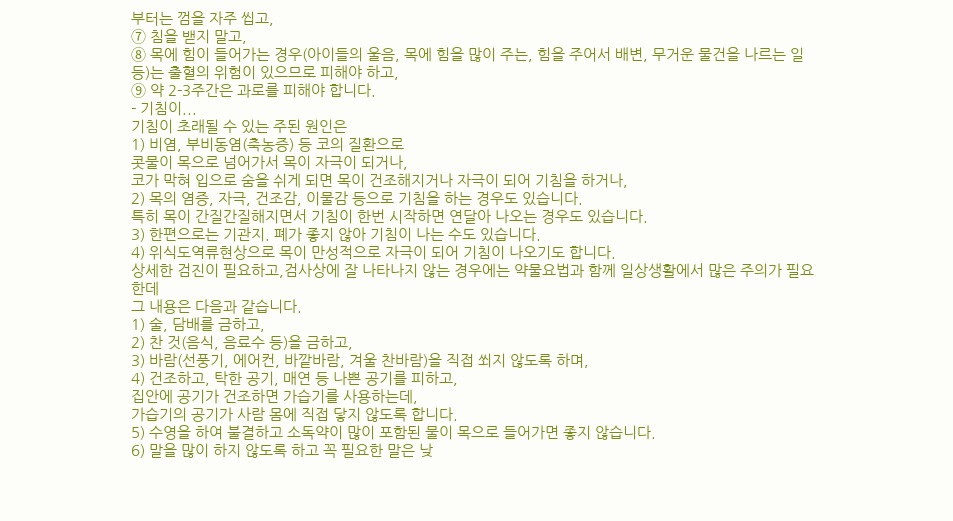부터는 껌을 자주 씹고,
⑦ 침을 밷지 말고,
⑧ 목에 힘이 들어가는 경우(아이들의 울음, 목에 힘을 많이 주는, 힘을 주어서 배변, 무거운 물건을 나르는 일 등)는 출혈의 위험이 있으므로 피해야 하고,
⑨ 약 2-3주간은 과로를 피해야 합니다.
- 기침이...
기침이 초래될 수 있는 주된 원인은
1) 비염, 부비동염(축농증) 등 코의 질환으로
콧물이 목으로 넘어가서 목이 자극이 되거나,
코가 막혀 입으로 숨을 쉬게 되면 목이 건조해지거나 자극이 되어 기침을 하거나,
2) 목의 염증, 자극, 건조감, 이물감 등으로 기침을 하는 경우도 있습니다.
특히 목이 간질간질해지면서 기침이 한번 시작하면 연달아 나오는 경우도 있습니다.
3) 한편으로는 기관지. 폐가 좋지 않아 기침이 나는 수도 있습니다.
4) 위식도역류현상으로 목이 만성적으로 자극이 되어 기침이 나오기도 합니다.
상세한 검진이 필요하고,검사상에 잘 나타나지 않는 경우에는 약물요법과 함께 일상생활에서 많은 주의가 필요한데
그 내용은 다음과 같습니다.
1) 술, 담배를 금하고,
2) 찬 것(음식, 음료수 등)을 금하고,
3) 바람(선풍기, 에어컨, 바깥바람, 겨울 찬바람)을 직접 쐬지 않도록 하며,
4) 건조하고, 탁한 공기, 매연 등 나쁜 공기를 피하고,
집안에 공기가 건조하면 가습기를 사용하는데,
가습기의 공기가 사람 몸에 직접 닿지 않도록 합니다.
5) 수영을 하여 불결하고 소독약이 많이 포함된 물이 목으로 들어가면 좋지 않습니다.
6) 말을 많이 하지 않도록 하고 꼭 필요한 말은 낮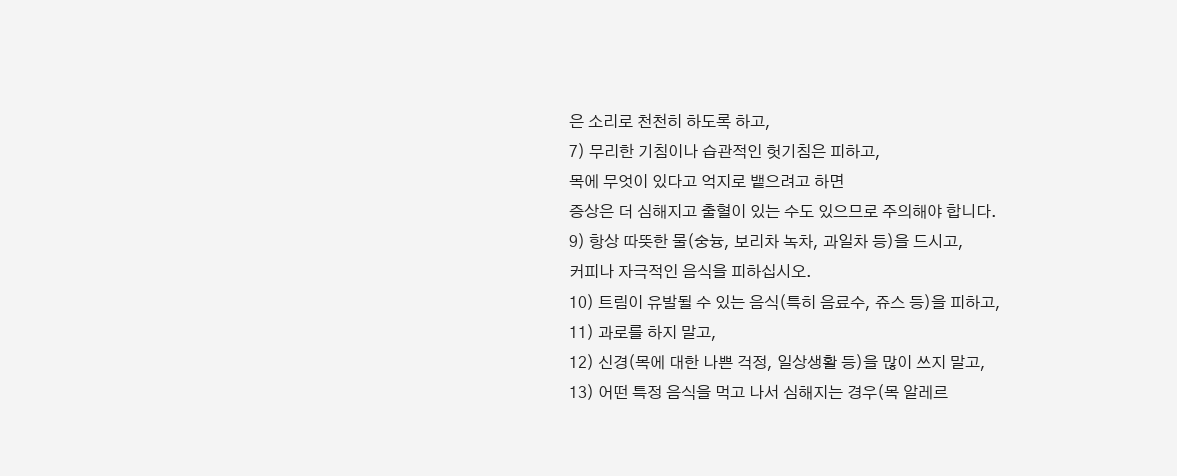은 소리로 천천히 하도록 하고,
7) 무리한 기침이나 습관적인 헛기침은 피하고,
목에 무엇이 있다고 억지로 뱉으려고 하면
증상은 더 심해지고 출혈이 있는 수도 있으므로 주의해야 합니다.
9) 항상 따뜻한 물(숭늉, 보리차 녹차, 과일차 등)을 드시고,
커피나 자극적인 음식을 피하십시오.
10) 트림이 유발될 수 있는 음식(특히 음료수, 쥬스 등)을 피하고,
11) 과로를 하지 말고,
12) 신경(목에 대한 나쁜 걱정, 일상생활 등)을 많이 쓰지 말고,
13) 어떤 특정 음식을 먹고 나서 심해지는 경우(목 알레르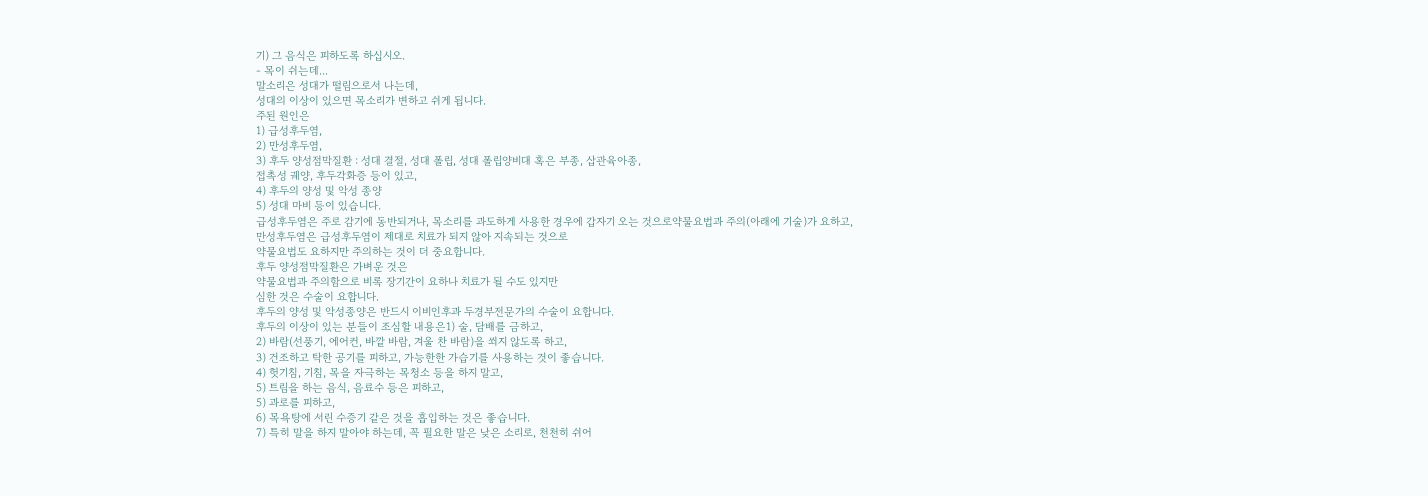기) 그 음식은 피하도록 하십시오.
- 목이 쉬는데...
말소리은 성대가 떨림으로서 나는데,
성대의 이상이 있으면 목소리가 변하고 쉬게 됩니다.
주된 원인은
1) 급성후두염,
2) 만성후두염,
3) 후두 양성점막질환 : 성대 결절, 성대 폴립, 성대 폴립양비대 혹은 부종, 삽관육아종,
접촉성 궤양, 후두각화증 등이 있고,
4) 후두의 양성 및 악성 종양
5) 성대 마비 등이 있습니다.
급성후두염은 주로 감기에 동반되거나, 목소리를 과도하게 사용한 경우에 갑자기 오는 것으로약물요법과 주의(아래에 기술)가 요하고,
만성후두염은 급성후두염이 제대로 치료가 되지 않아 지속되는 것으로
약물요법도 요하지만 주의하는 것이 더 중요합니다.
후두 양성점막질환은 가벼운 것은
약물요법과 주의함으로 비록 장기간이 요하나 치료가 될 수도 있지만
심한 것은 수술이 요합니다.
후두의 양성 및 악성종양은 반드시 이비인후과 두경부전문가의 수술이 요합니다.
후두의 이상이 있는 분들이 조심할 내용은1) 술, 담배를 금하고,
2) 바람(선풍기, 에어컨, 바깥 바람, 겨울 찬 바람)을 쐬지 않도록 하고,
3) 건조하고 탁한 공기를 피하고, 가능한한 가습기를 사용하는 것이 좋습니다.
4) 헛기침, 기침, 목을 자극하는 목청소 등을 하지 말고,
5) 트림을 하는 음식, 음료수 등은 피하고,
5) 과로를 피하고,
6) 목욕탕에 서린 수증기 같은 것을 흡입하는 것은 좋습니다.
7) 특히 말을 하지 말아야 하는데, 꼭 필요한 말은 낮은 소리로, 천천히 쉬어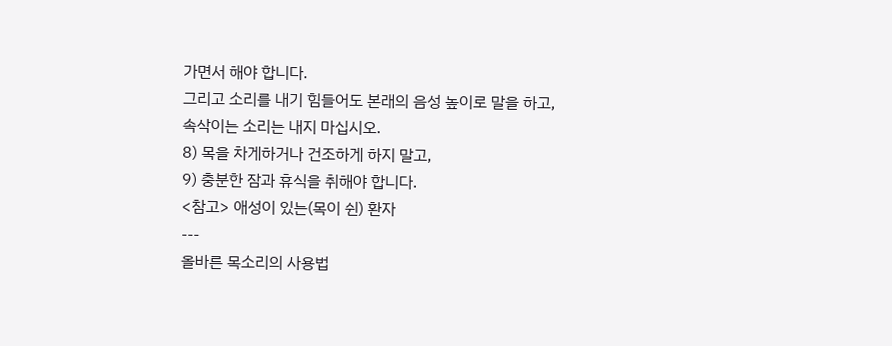가면서 해야 합니다.
그리고 소리를 내기 힘들어도 본래의 음성 높이로 말을 하고,
속삭이는 소리는 내지 마십시오.
8) 목을 차게하거나 건조하게 하지 말고,
9) 충분한 잠과 휴식을 취해야 합니다.
<참고> 애성이 있는(목이 쉰) 환자
---
올바른 목소리의 사용법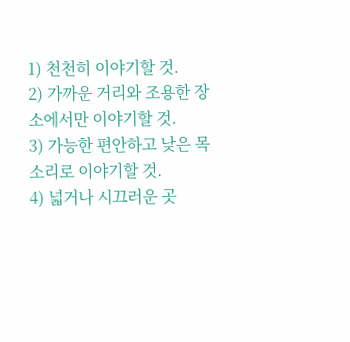1) 천천히 이야기할 것.
2) 가까운 거리와 조용한 장소에서만 이야기할 것.
3) 가능한 편안하고 낮은 목소리로 이야기할 것.
4) 넓거나 시끄러운 곳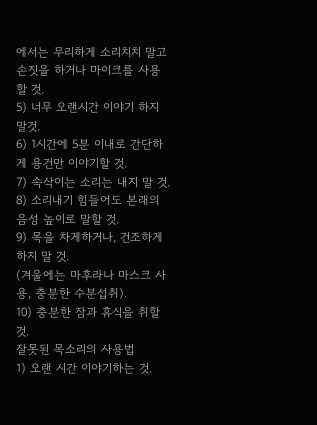에서는 무리하게 소리치치 말고
손짓을 하거나 마이크를 사용할 것.
5) 너무 오랜시간 이야기 하지 말것.
6) 1시간에 5분 이내로 간단하게 용건만 이야기할 것.
7) 속삭이는 소리는 내지 말 것.
8) 소리내기 힘들어도 본래의 음성 높이로 말할 것.
9) 목을 차게하거나, 건조하게 하지 말 것.
(겨울에는 마후라나 마스크 사용, 충분한 수분섭취).
10) 충분한 잠과 휴식을 취할 것.
잘못된 목소리의 사용법
1) 오랜 시간 이야기하는 것.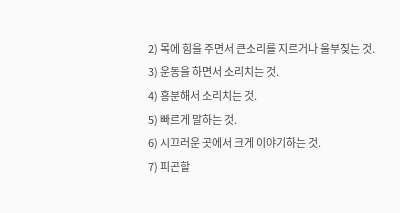2) 목에 힘을 주면서 큰소리를 지르거나 울부짖는 것.
3) 운동을 하면서 소리치는 것.
4) 흥분해서 소리치는 것.
5) 빠르게 말하는 것.
6) 시끄러운 곳에서 크게 이야기하는 것.
7) 피곤할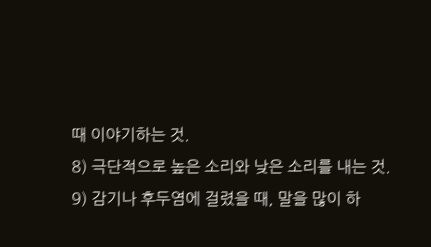때 이야기하는 것.
8) 극단적으로 높은 소리와 낮은 소리를 내는 것.
9) 감기나 후두염에 걸렸을 때, 말을 많이 하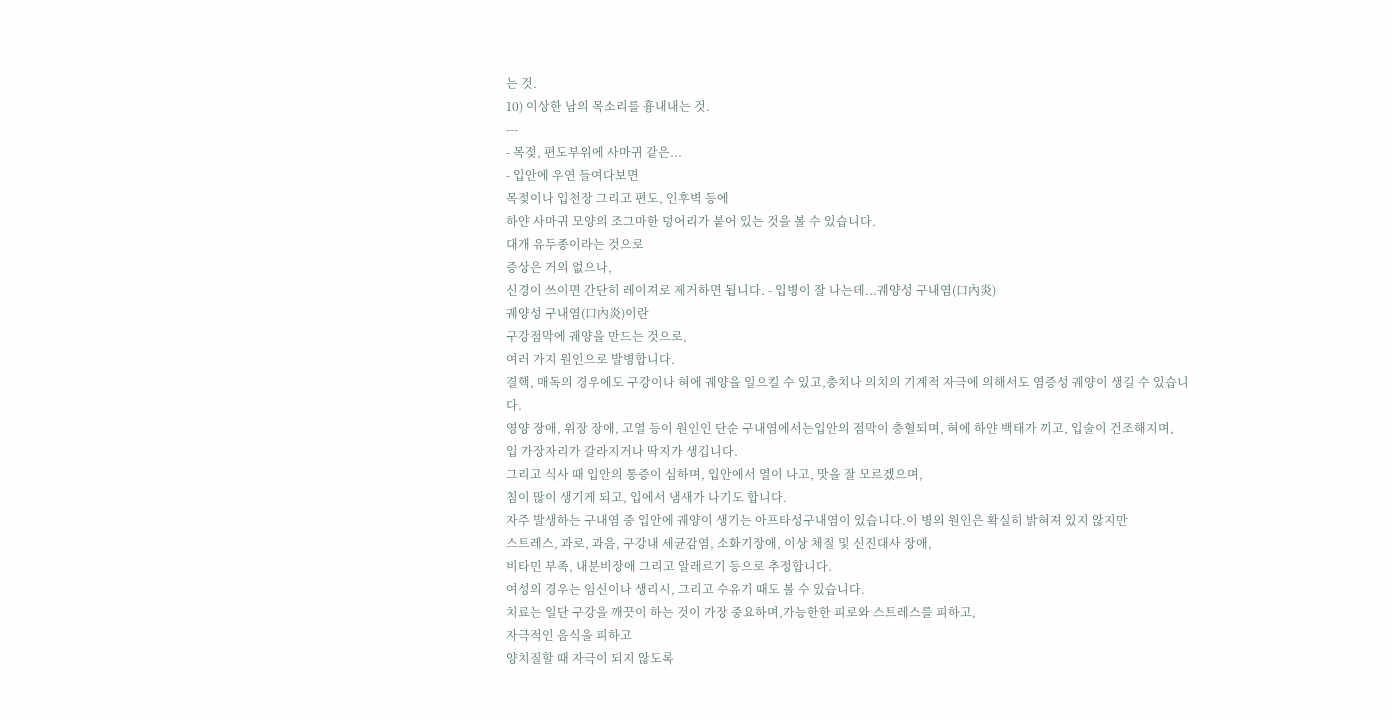는 것.
10) 이상한 남의 목소리를 흉내내는 것.
---
- 목젖, 편도부위에 사마귀 같은...
- 입안에 우연 들여다보면
목젖이나 입천장 그리고 편도, 인후벽 등에
하얀 사마귀 모양의 조그마한 덩어리가 붙어 있는 것을 볼 수 있습니다.
대개 유두종이라는 것으로
증상은 거의 없으나,
신경이 쓰이면 간단히 레이져로 제거하면 됩니다. - 입병이 잘 나는데...궤양성 구내염(口內炎)
궤양성 구내염(口內炎)이란
구강점막에 궤양을 만드는 것으로,
여러 가지 원인으로 발병합니다.
결핵, 매독의 경우에도 구강이나 혀에 궤양을 일으킬 수 있고,충치나 의치의 기계적 자극에 의해서도 염증성 궤양이 생길 수 있습니다.
영양 장애, 위장 장애, 고열 등이 원인인 단순 구내염에서는입안의 점막이 충혈되며, 혀에 하얀 백태가 끼고, 입술이 건조해지며,
입 가장자리가 갈라지거나 딱지가 생깁니다.
그리고 식사 때 입안의 통증이 심하며, 입안에서 열이 나고, 맛을 잘 모르겠으며,
침이 많이 생기게 되고, 입에서 냄새가 나기도 합니다.
자주 발생하는 구내염 중 입안에 궤양이 생기는 아프타성구내염이 있습니다.이 병의 원인은 확실히 밝혀져 있지 않지만
스트레스, 과로, 과음, 구강내 세균감염, 소화기장애, 이상 체질 및 신진대사 장애,
비타민 부족, 내분비장애 그리고 알레르기 등으로 추정합니다.
여성의 경우는 임신이나 생리시, 그리고 수유기 때도 볼 수 있습니다.
치료는 일단 구강을 깨끗이 하는 것이 가장 중요하며,가능한한 피로와 스트레스를 피하고,
자극적인 음식을 피하고
양치질할 때 자극이 되지 않도록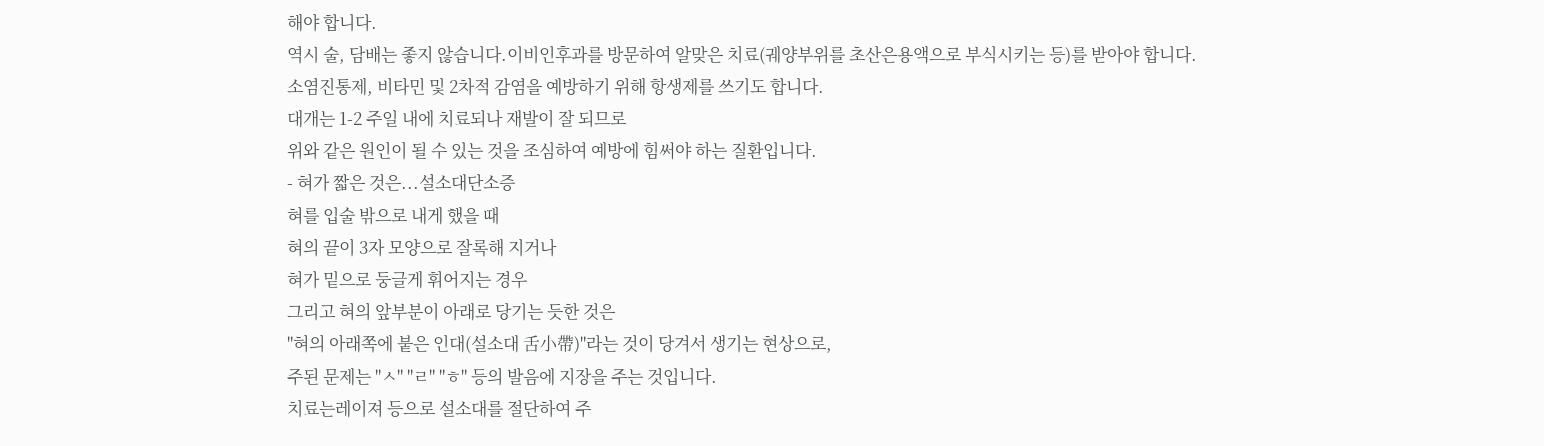해야 합니다.
역시 술, 담배는 좋지 않습니다.이비인후과를 방문하여 알맞은 치료(궤양부위를 초산은용액으로 부식시키는 등)를 받아야 합니다.
소염진통제, 비타민 및 2차적 감염을 예방하기 위해 항생제를 쓰기도 합니다.
대개는 1-2 주일 내에 치료되나 재발이 잘 되므로
위와 같은 원인이 될 수 있는 것을 조심하여 예방에 힘써야 하는 질환입니다.
- 혀가 짧은 것은...설소대단소증
혀를 입술 밖으로 내게 했을 때
혀의 끝이 3자 모양으로 잘록해 지거나
혀가 밑으로 둥글게 휘어지는 경우
그리고 혀의 앞부분이 아래로 당기는 듯한 것은
"혀의 아래쪽에 붙은 인대(설소대 舌小帶)"라는 것이 당겨서 생기는 현상으로,
주된 문제는 "ㅅ" "ㄹ" "ㅎ" 등의 발음에 지장을 주는 것입니다.
치료는레이져 등으로 설소대를 절단하여 주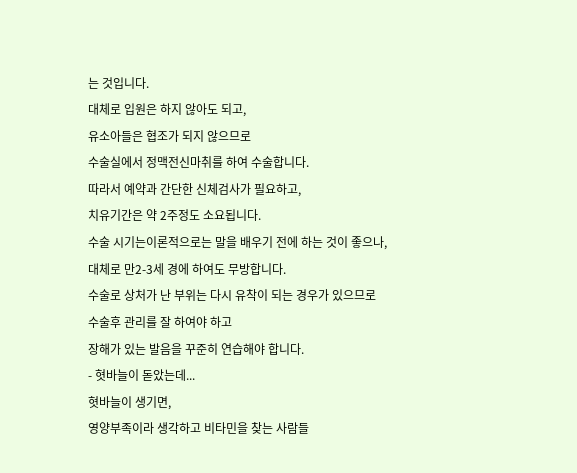는 것입니다.
대체로 입원은 하지 않아도 되고,
유소아들은 협조가 되지 않으므로
수술실에서 정맥전신마취를 하여 수술합니다.
따라서 예약과 간단한 신체검사가 필요하고,
치유기간은 약 2주정도 소요됩니다.
수술 시기는이론적으로는 말을 배우기 전에 하는 것이 좋으나,
대체로 만2-3세 경에 하여도 무방합니다.
수술로 상처가 난 부위는 다시 유착이 되는 경우가 있으므로
수술후 관리를 잘 하여야 하고
장해가 있는 발음을 꾸준히 연습해야 합니다.
- 혓바늘이 돋았는데...
혓바늘이 생기면,
영양부족이라 생각하고 비타민을 찾는 사람들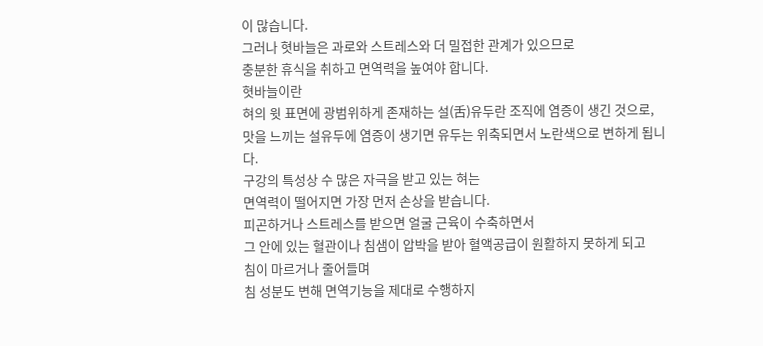이 많습니다.
그러나 혓바늘은 과로와 스트레스와 더 밀접한 관계가 있으므로
충분한 휴식을 취하고 면역력을 높여야 합니다.
혓바늘이란
혀의 윗 표면에 광범위하게 존재하는 설(舌)유두란 조직에 염증이 생긴 것으로,
맛을 느끼는 설유두에 염증이 생기면 유두는 위축되면서 노란색으로 변하게 됩니다.
구강의 특성상 수 많은 자극을 받고 있는 혀는
면역력이 떨어지면 가장 먼저 손상을 받습니다.
피곤하거나 스트레스를 받으면 얼굴 근육이 수축하면서
그 안에 있는 혈관이나 침샘이 압박을 받아 혈액공급이 원활하지 못하게 되고
침이 마르거나 줄어들며
침 성분도 변해 면역기능을 제대로 수행하지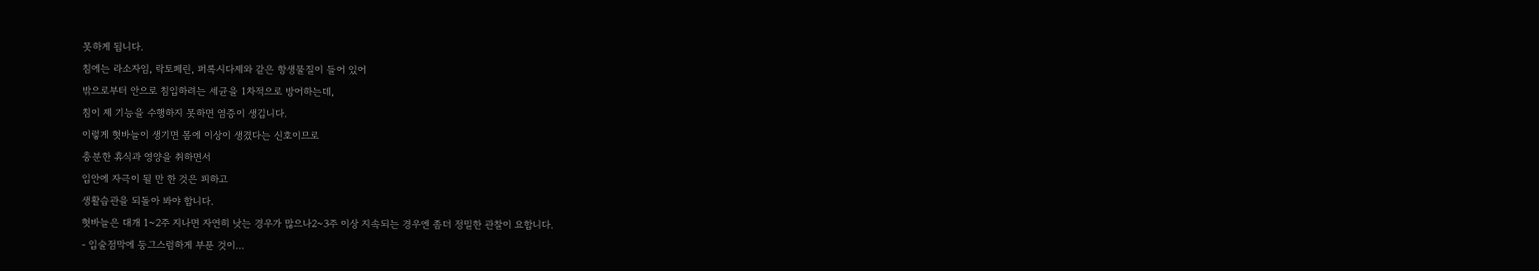못하게 됩니다.
침에는 라소자임, 락토페린, 퍼록시다제와 같은 항생물질이 들어 있어
밖으로부터 안으로 침입하려는 세균을 1차적으로 방어하는데,
침이 제 기능을 수행하지 못하면 염증이 생깁니다.
이렇게 혓바늘이 생기면 몸에 이상이 생겼다는 신호이므로
충분한 휴식과 영양을 취하면서
입안에 자극이 될 만 한 것은 피하고
생활습관을 되돌아 봐야 합니다.
혓바늘은 대개 1~2주 지나면 자연히 낫는 경우가 많으나2~3주 이상 지속되는 경우엔 좀더 정밀한 관찰이 요합니다.
- 입술점막에 둥그스럼하게 부푼 것이...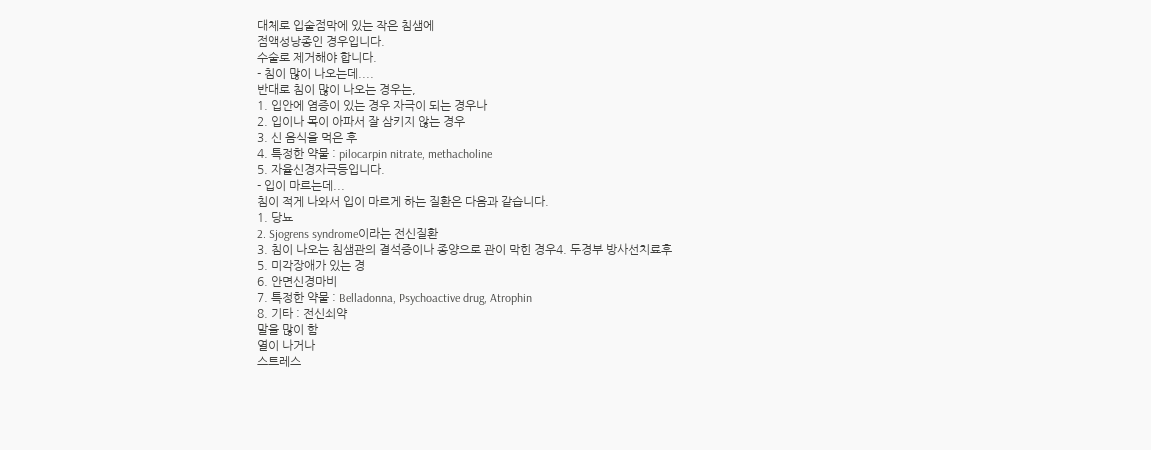대체로 입술점막에 있는 작은 침샘에
점액성낭종인 경우입니다.
수술로 제거해야 합니다.
- 침이 많이 나오는데....
반대로 침이 많이 나오는 경우는,
1. 입안에 염증이 있는 경우 자극이 되는 경우나
2. 입이나 목이 아파서 잘 삼키지 않는 경우
3. 신 음식을 먹은 후
4. 특정한 약물 : pilocarpin nitrate, methacholine
5. 자율신경자극등입니다.
- 입이 마르는데...
침이 적게 나와서 입이 마르게 하는 질환은 다음과 같습니다.
1. 당뇨
2. Sjogrens syndrome이라는 전신질환
3. 침이 나오는 침샘관의 결석증이나 종양으로 관이 막힌 경우4. 두경부 방사선치료후
5. 미각장애가 있는 경
6. 안면신경마비
7. 특정한 약물 : Belladonna, Psychoactive drug, Atrophin
8. 기타 : 전신쇠약
말을 많이 함
열이 나거나
스트레스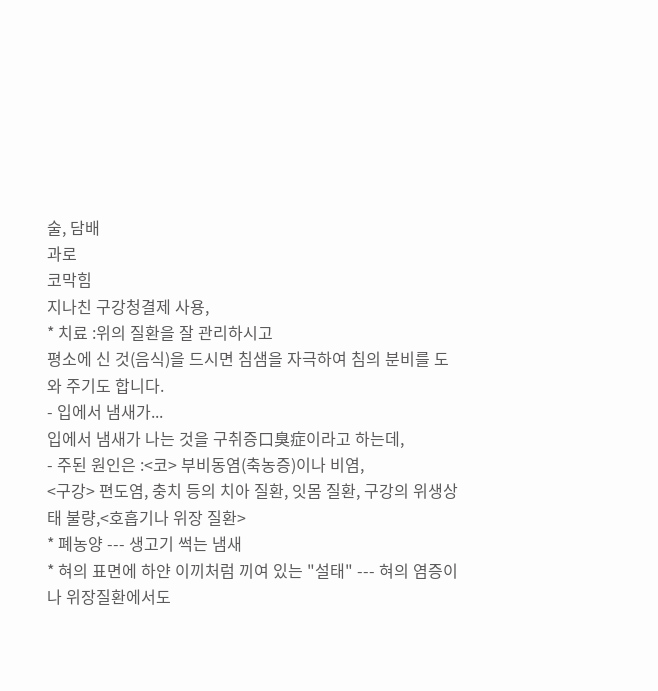술, 담배
과로
코막힘
지나친 구강청결제 사용,
* 치료 :위의 질환을 잘 관리하시고
평소에 신 것(음식)을 드시면 침샘을 자극하여 침의 분비를 도와 주기도 합니다.
- 입에서 냄새가...
입에서 냄새가 나는 것을 구취증口臭症이라고 하는데,
- 주된 원인은 :<코> 부비동염(축농증)이나 비염,
<구강> 편도염, 충치 등의 치아 질환, 잇몸 질환, 구강의 위생상태 불량,<호흡기나 위장 질환>
* 폐농양 --- 생고기 썩는 냄새
* 혀의 표면에 하얀 이끼처럼 끼여 있는 "설태" --- 혀의 염증이나 위장질환에서도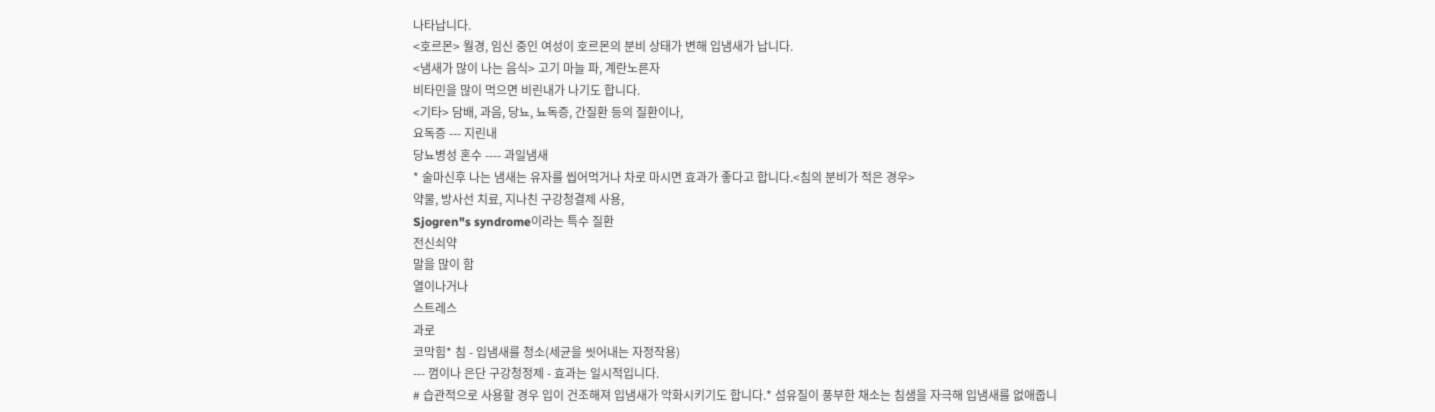나타납니다.
<호르몬> 월경, 임신 중인 여성이 호르몬의 분비 상태가 변해 입냄새가 납니다.
<냄새가 많이 나는 음식> 고기 마늘 파, 계란노른자
비타민을 많이 먹으면 비린내가 나기도 합니다.
<기타> 담배, 과음, 당뇨, 뇨독증, 간질환 등의 질환이나,
요독증 --- 지린내
당뇨병성 혼수 ---- 과일냄새
* 술마신후 나는 냄새는 유자를 씹어먹거나 차로 마시면 효과가 좋다고 합니다.<침의 분비가 적은 경우>
약물, 방사선 치료, 지나친 구강청결제 사용,
Sjogren"s syndrome이라는 특수 질환
전신쇠약
말을 많이 함
열이나거나
스트레스
과로
코막힘* 침 - 입냄새를 청소(세균을 씻어내는 자정작용)
--- 껌이나 은단 구강청정제 - 효과는 일시적입니다.
# 습관적으로 사용할 경우 입이 건조해져 입냄새가 악화시키기도 합니다.* 섬유질이 풍부한 채소는 침샘을 자극해 입냄새를 없애줍니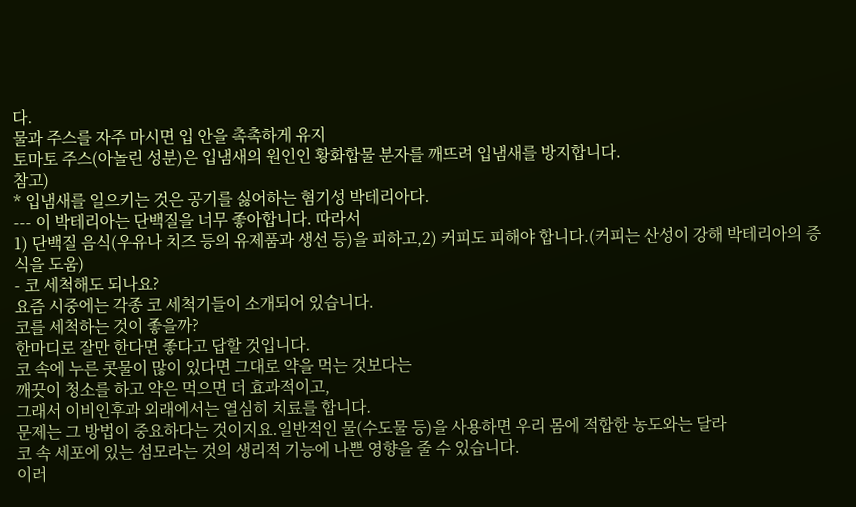다.
물과 주스를 자주 마시면 입 안을 촉촉하게 유지
토마토 주스(아놀린 성분)은 입냄새의 원인인 황화합물 분자를 깨뜨려 입냄새를 방지합니다.
참고)
* 입냄새를 일으키는 것은 공기를 싫어하는 혐기성 박테리아다.
--- 이 박테리아는 단백질을 너무 좋아합니다. 따라서
1) 단백질 음식(우유나 치즈 등의 유제품과 생선 등)을 피하고,2) 커피도 피해야 합니다.(커피는 산성이 강해 박테리아의 증식을 도움)
- 코 세척해도 되나요?
요즘 시중에는 각종 코 세척기들이 소개되어 있습니다.
코를 세척하는 것이 좋을까?
한마디로 잘만 한다면 좋다고 답할 것입니다.
코 속에 누른 콧물이 많이 있다면 그대로 약을 먹는 것보다는
깨끗이 청소를 하고 약은 먹으면 더 효과적이고,
그래서 이비인후과 외래에서는 열심히 치료를 합니다.
문제는 그 방법이 중요하다는 것이지요.일반적인 물(수도물 등)을 사용하면 우리 몸에 적합한 농도와는 달라
코 속 세포에 있는 섬모라는 것의 생리적 기능에 나쁜 영향을 줄 수 있습니다.
이러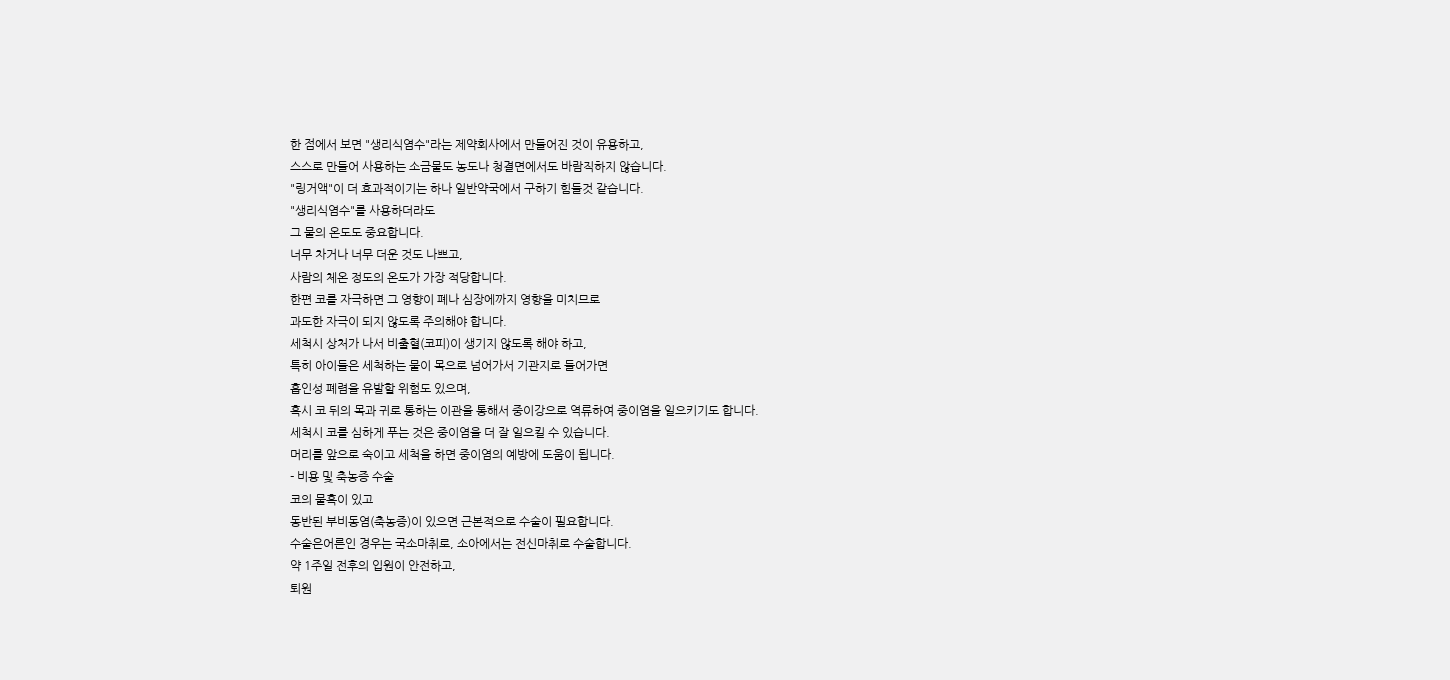한 점에서 보면 "생리식염수"라는 제약회사에서 만들어진 것이 유용하고,
스스로 만들어 사용하는 소금물도 농도나 청결면에서도 바람직하지 않습니다.
"링거액"이 더 효과적이기는 하나 일반약국에서 구하기 힘들것 같습니다.
"생리식염수"를 사용하더라도
그 물의 온도도 중요합니다.
너무 차거나 너무 더운 것도 나쁘고,
사람의 체온 정도의 온도가 가장 적당합니다.
한편 코를 자극하면 그 영향이 폐나 심장에까지 영향을 미치므로
과도한 자극이 되지 않도록 주의해야 합니다.
세척시 상처가 나서 비출혈(코피)이 생기지 않도록 해야 하고,
특히 아이들은 세척하는 물이 목으로 넘어가서 기관지로 들어가면
흡인성 폐렴을 유발할 위험도 있으며,
혹시 코 뒤의 목과 귀로 통하는 이관을 통해서 중이강으로 역류하여 중이염을 일으키기도 합니다.
세척시 코를 심하게 푸는 것은 중이염을 더 잘 일으킬 수 있습니다.
머리를 앞으로 숙이고 세척을 하면 중이염의 예방에 도움이 됩니다.
- 비용 및 축농증 수술
코의 물혹이 있고
동반된 부비동염(축농증)이 있으면 근본적으로 수술이 필요합니다.
수술은어른인 경우는 국소마취로, 소아에서는 전신마취로 수술합니다.
약 1주일 전후의 입원이 안전하고,
퇴원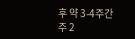후 약 3-4주간 주 2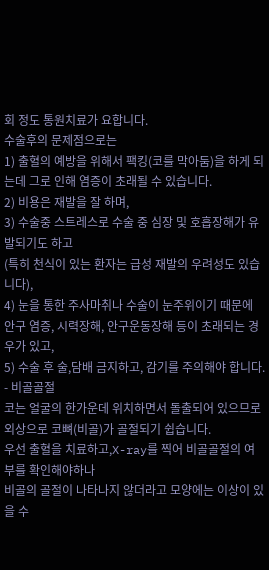회 정도 통원치료가 요합니다.
수술후의 문제점으로는
1) 출혈의 예방을 위해서 팩킹(코를 막아둠)을 하게 되는데 그로 인해 염증이 초래될 수 있습니다.
2) 비용은 재발을 잘 하며,
3) 수술중 스트레스로 수술 중 심장 및 호흡장해가 유발되기도 하고
(특히 천식이 있는 환자는 급성 재발의 우려성도 있습니다),
4) 눈을 통한 주사마취나 수술이 눈주위이기 때문에
안구 염증, 시력장해, 안구운동장해 등이 초래되는 경우가 있고,
5) 수술 후 술,담배 금지하고, 감기를 주의해야 합니다.
- 비골골절
코는 얼굴의 한가운데 위치하면서 돌출되어 있으므로
외상으로 코뼈(비골)가 골절되기 쉽습니다.
우선 출혈을 치료하고,X-ray를 찍어 비골골절의 여부를 확인해야하나
비골의 골절이 나타나지 않더라고 모양에는 이상이 있을 수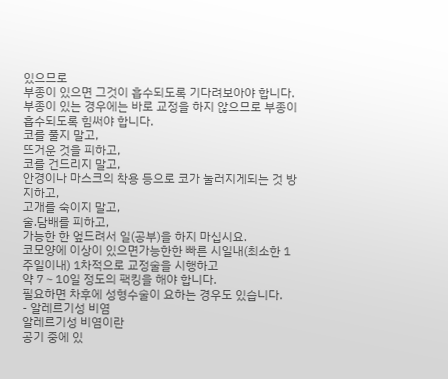있으므로
부종이 있으면 그것이 흡수되도록 기다려보아야 합니다.
부종이 있는 경우에는 바로 교정을 하지 않으므로 부종이 흡수되도록 힘써야 합니다.
코를 풀지 말고,
뜨거운 것을 피하고,
코를 건드리지 말고,
안경이나 마스크의 착용 등으로 코가 눌러지게되는 것 방지하고,
고개를 숙이지 말고,
술.담배를 피하고,
가능한 한 엎드려서 일(공부)을 하지 마십시요.
코모양에 이상이 있으면가능한한 빠른 시일내(최소한 1주일이내) 1차적으로 교정술을 시행하고
약 7∼10일 정도의 팩킹을 해야 합니다.
필요하면 차후에 성형수술이 요하는 경우도 있습니다.
- 알레르기성 비염
알레르기성 비염이란
공기 중에 있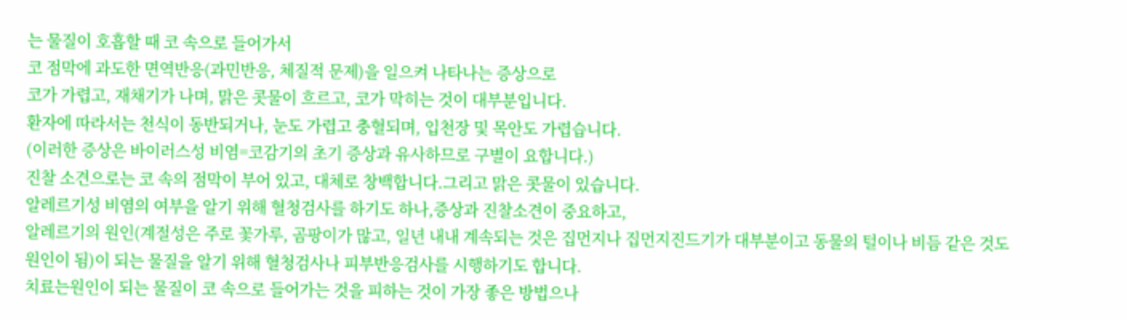는 물질이 호흡할 때 코 속으로 들어가서
코 점막에 과도한 면역반응(과민반응, 체질적 문제)을 일으켜 나타나는 증상으로
코가 가렵고, 재채기가 나며, 맑은 콧물이 흐르고, 코가 막히는 것이 대부분입니다.
환자에 따라서는 천식이 동반되거나, 눈도 가렵고 충혈되며, 입천장 및 목안도 가렵습니다.
(이러한 증상은 바이러스성 비염=코감기의 초기 증상과 유사하므로 구별이 요합니다.)
진찰 소견으로는 코 속의 점막이 부어 있고, 대체로 창백합니다.그리고 맑은 콧물이 있습니다.
알레르기성 비염의 여부을 알기 위해 혈청검사를 하기도 하나,증상과 진찰소견이 중요하고,
알레르기의 원인(계절성은 주로 꽃가루, 곰팡이가 많고, 일년 내내 계속되는 것은 집먼지나 집먼지진드기가 대부분이고 동물의 털이나 비듬 같은 것도 원인이 됨)이 되는 물질을 알기 위해 혈청검사나 피부반응검사를 시행하기도 합니다.
치료는원인이 되는 물질이 코 속으로 들어가는 것을 피하는 것이 가장 좋은 방법으나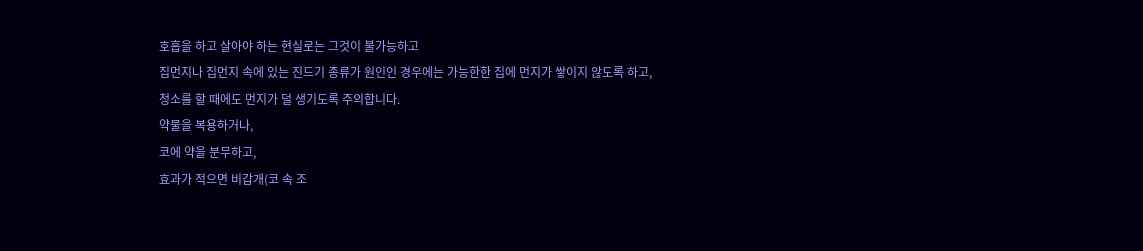호흡을 하고 살아야 하는 현실로는 그것이 불가능하고
집먼지나 집먼지 속에 있는 진드기 종류가 원인인 경우에는 가능한한 집에 먼지가 쌓이지 않도록 하고,
청소를 할 때에도 먼지가 덜 생기도록 주의합니다.
약물을 복용하거나,
코에 약을 분무하고,
효과가 적으면 비갑개(코 속 조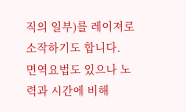직의 일부)를 레이져로 소작하기도 합니다.
면역요법도 있으나 노력과 시간에 비해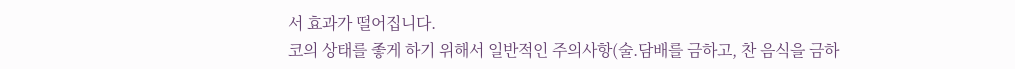서 효과가 떨어집니다.
코의 상태를 좋게 하기 위해서 일반적인 주의사항(술.담배를 금하고, 찬 음식을 금하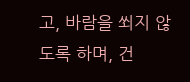고, 바람을 쐬지 않
도록 하며, 건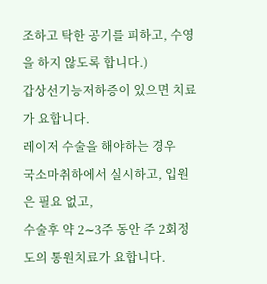조하고 탁한 공기를 피하고, 수영을 하지 않도록 합니다.)
갑상선기능저하증이 있으면 치료가 요합니다.
레이저 수술을 해야하는 경우
국소마취하에서 실시하고, 입원은 필요 없고,
수술후 약 2∼3주 동안 주 2회정도의 통원치료가 요합니다.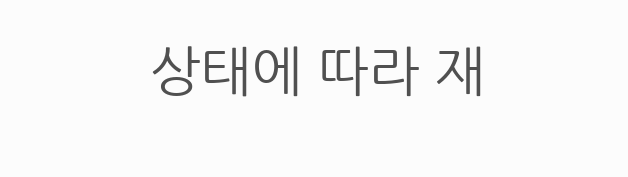상태에 따라 재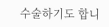수술하기도 합니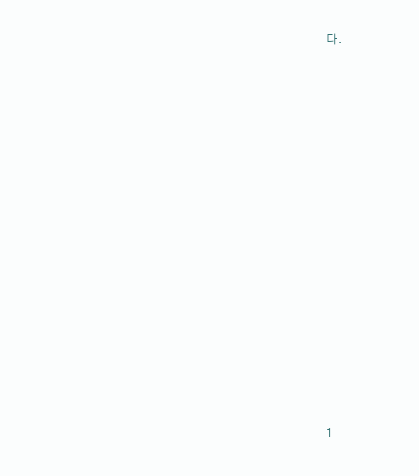다.




















1